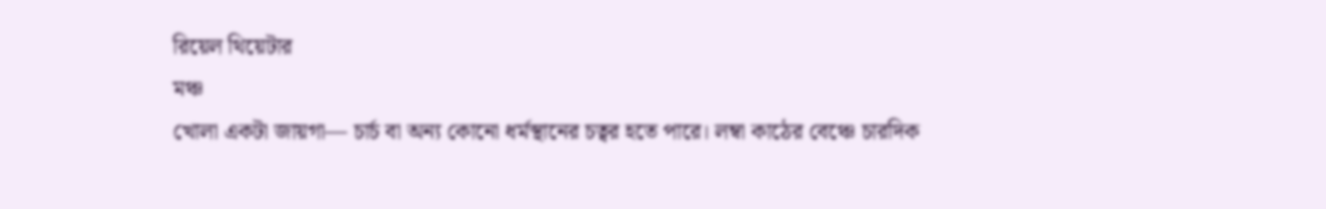রিয়েল থিয়েটার
মঞ্চ
খোলা একটা জায়গা— চার্চ বা অন্য কোনো ধর্মস্থানের চত্বর হতে পারে। লম্বা কাঠের বেঞ্চে চারদিক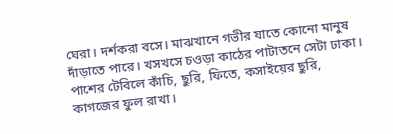ঘেরা। দর্শকরা বসে। মাঝখানে গভীর যাতে কোনো মানুষ দাঁড়াতে পারে। খসখসে চওড়া কাঠের পাটাতনে সেটা ঢাকা। পাশের টেবিলে কাঁচি, ছুরি, ফিতে, কসাইয়ের ছুরি, কাগজের ফুল রাখা।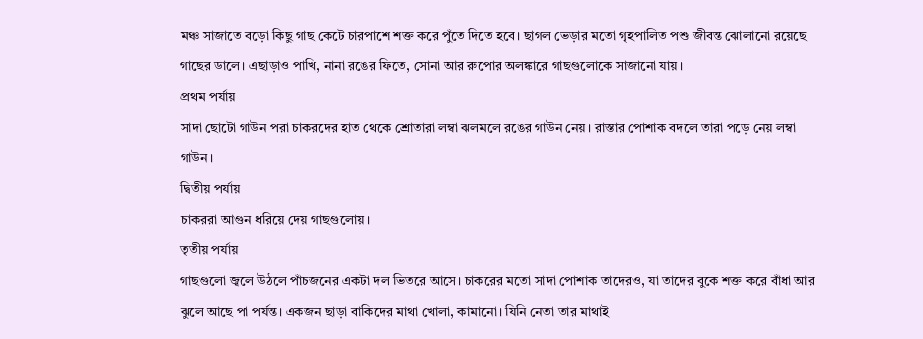মঞ্চ সাজাতে বড়ো কিছু গাছ কেটে চারপাশে শক্ত করে পুঁতে দিতে হবে। ছাগল ভেড়ার মতো গৃহপালিত পশু জীবন্ত ঝোলানো রয়েছে গাছের ডালে। এছাড়াও পাখি, নানা রঙের ফিতে, সোনা আর রুপোর অলঙ্কারে গাছগুলোকে সাজানো যায়।
প্রথম পর্যায়
সাদা ছোটো গাউন পরা চাকরদের হাত থেকে শ্রোতারা লম্বা ঝলমলে রঙের গাউন নেয়। রাস্তার পোশাক বদলে তারা পড়ে নেয় লম্বা গাউন।
দ্বিতীয় পর্যায়
চাকররা আগুন ধরিয়ে দেয় গাছগুলোয়।
তৃতীয় পর্যায়
গাছগুলো জ্বলে উঠলে পাঁচজনের একটা দল ভিতরে আসে। চাকরের মতো সাদা পোশাক তাদেরও, যা তাদের বুকে শক্ত করে বাঁধা আর ঝুলে আছে পা পর্যন্ত। একজন ছাড়া বাকিদের মাথা খোলা, কামানো। যিনি নেতা তার মাথাই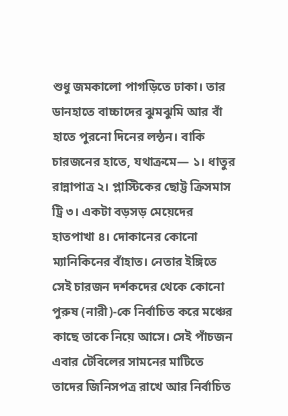শুধু জমকালো পাগড়িতে ঢাকা। তার ডানহাতে বাচ্চাদের ঝুমঝুমি আর বাঁ হাতে পুরনো দিনের লন্ঠন। বাকি চারজনের হাতে, যথাক্রমে— ১। ধাতুর রান্নাপাত্র ২। প্লাস্টিকের ছোট্ট ক্রিসমাস ট্রি ৩। একটা বড়সড় মেয়েদের হাতপাখা ৪। দোকানের কোনো ম্যানিকিনের বাঁহাত। নেতার ইঙ্গিতে সেই চারজন দর্শকদের থেকে কোনো পুরুষ (নারী)-কে নির্বাচিত করে মঞ্চের কাছে তাকে নিয়ে আসে। সেই পাঁচজন এবার টেবিলের সামনের মাটিতে তাদের জিনিসপত্র রাখে আর নির্বাচিত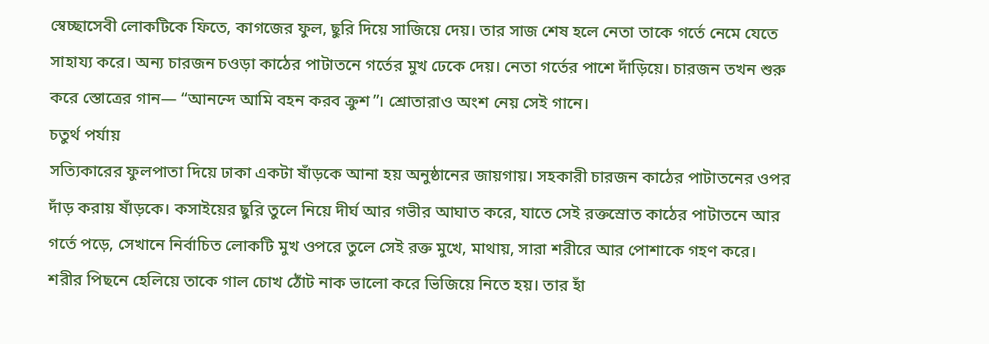স্বেচ্ছাসেবী লোকটিকে ফিতে, কাগজের ফুল, ছুরি দিয়ে সাজিয়ে দেয়। তার সাজ শেষ হলে নেতা তাকে গর্তে নেমে যেতে সাহায্য করে। অন্য চারজন চওড়া কাঠের পাটাতনে গর্তের মুখ ঢেকে দেয়। নেতা গর্তের পাশে দাঁড়িয়ে। চারজন তখন শুরু করে স্তোত্রের গান— “আনন্দে আমি বহন করব ক্রুশ”। শ্রোতারাও অংশ নেয় সেই গানে।
চতুর্থ পর্যায়
সত্যিকারের ফুলপাতা দিয়ে ঢাকা একটা ষাঁড়কে আনা হয় অনুষ্ঠানের জায়গায়। সহকারী চারজন কাঠের পাটাতনের ওপর দাঁড় করায় ষাঁড়কে। কসাইয়ের ছুরি তুলে নিয়ে দীর্ঘ আর গভীর আঘাত করে, যাতে সেই রক্তস্রোত কাঠের পাটাতনে আর গর্তে পড়ে, সেখানে নির্বাচিত লোকটি মুখ ওপরে তুলে সেই রক্ত মুখে, মাথায়, সারা শরীরে আর পোশাকে গহণ করে। শরীর পিছনে হেলিয়ে তাকে গাল চোখ ঠোঁট নাক ভালো করে ভিজিয়ে নিতে হয়। তার হাঁ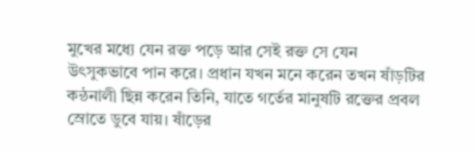মুখের মধ্যে যেন রক্ত পড়ে আর সেই রক্ত সে যেন উৎসুকভাবে পান করে। প্রধান যখন মনে করেন তখন ষাঁড়টির কন্ঠনালী ছিন্ন করেন তিনি, যাতে গর্তের মানুষটি রক্তের প্রবল স্রোতে ডুবে যায়। ষাঁড়ের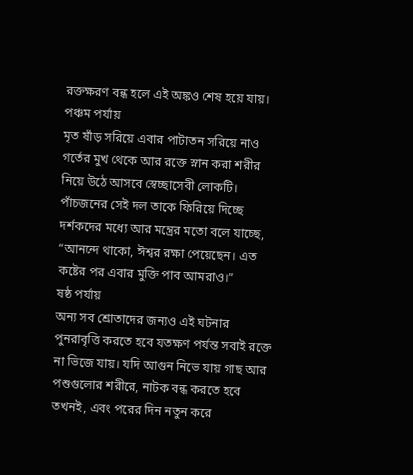রক্তক্ষরণ বন্ধ হলে এই অঙ্কও শেষ হয়ে যায়।
পঞ্চম পর্যায়
মৃত ষাঁড় সরিয়ে এবার পাটাতন সরিয়ে নাও গর্তের মুখ থেকে আর রক্তে স্নান করা শরীর নিয়ে উঠে আসবে স্বেচ্ছাসেবী লোকটি। পাঁচজনের সেই দল তাকে ফিরিয়ে দিচ্ছে দর্শকদের মধ্যে আর মন্ত্রের মতো বলে যাচ্ছে, “আনন্দে থাকো, ঈশ্বর রক্ষা পেয়েছেন। এত কষ্টের পর এবার মুক্তি পাব আমরাও।”
ষষ্ঠ পর্যায়
অন্য সব শ্রোতাদের জন্যও এই ঘটনার পুনরাবৃত্তি করতে হবে যতক্ষণ পর্যন্ত সবাই রক্তে না ভিজে যায়। যদি আগুন নিভে যায় গাছ আর পশুগুলোর শরীরে, নাটক বন্ধ করতে হবে তখনই, এবং পরের দিন নতুন করে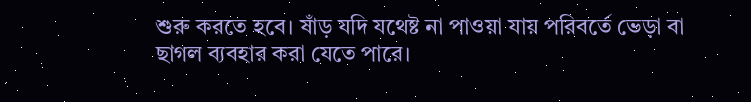শুরু করতে হবে। ষাঁড় যদি যথেষ্ট না পাওয়া যায় পরিবর্তে ভেড়া বা ছাগল ব্যবহার করা যেতে পারে।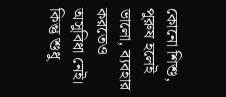কোনো শিশু, পুরুষ হলেই ভালো, ব্যবহার করতেও অসুবিধা নেই। কিন্তু শুধু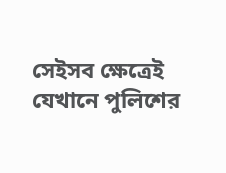সেইসব ক্ষেত্রেই যেখানে পুলিশের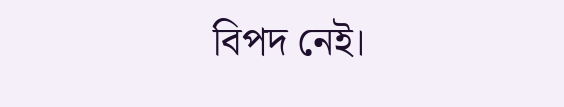বিপদ নেই।